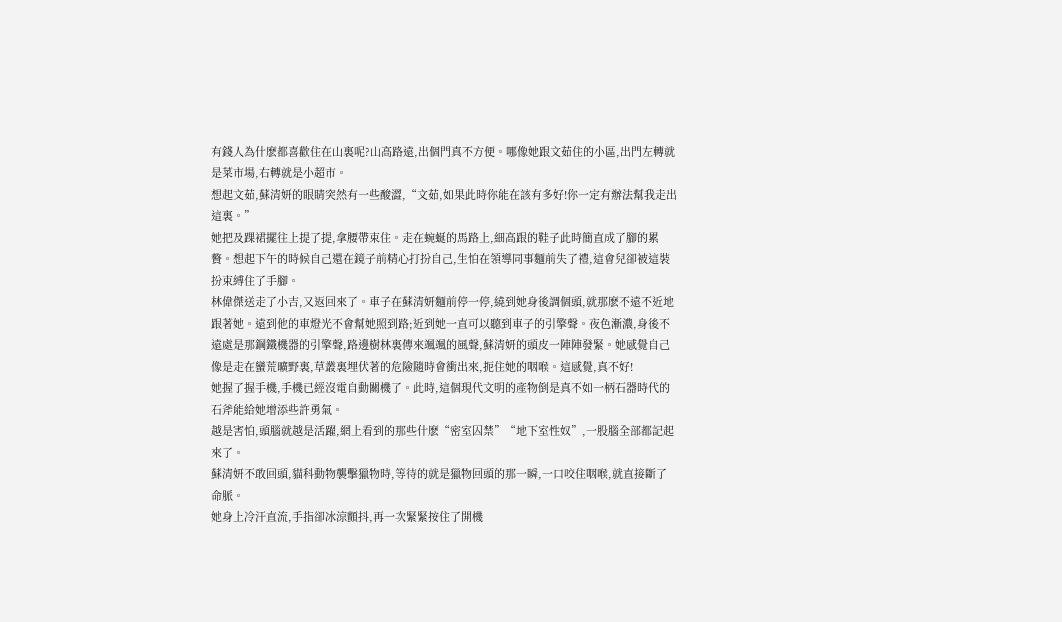有錢人為什麽都喜歡住在山裏呢?山高路遠,出個門真不方便。哪像她跟文茹住的小區,出門左轉就是菜市場,右轉就是小超市。
想起文茹,蘇清妍的眼睛突然有一些酸澀,“文茹,如果此時你能在該有多好!你一定有辦法幫我走出這裏。”
她把及踝裙擺往上提了提,拿腰帶束住。走在蜿蜒的馬路上,細高跟的鞋子此時簡直成了腳的累贅。想起下午的時候自己還在鏡子前精心打扮自己,生怕在領導同事麵前失了禮,這會兒卻被這裝扮束縛住了手腳。
林偉傑送走了小吉,又返回來了。車子在蘇清妍麵前停一停,繞到她身後調個頭,就那麽不遠不近地跟著她。遠到他的車燈光不會幫她照到路;近到她一直可以聽到車子的引擎聲。夜色漸濃,身後不遠處是那鋼鐵機器的引擎聲,路邊樹林裏傳來颯颯的風聲,蘇清妍的頭皮一陣陣發緊。她感覺自己像是走在蠻荒曠野裏,草叢裏埋伏著的危險隨時會衝出來,扼住她的咽喉。這感覺,真不好!
她握了握手機,手機已經沒電自動關機了。此時,這個現代文明的產物倒是真不如一柄石器時代的石斧能給她增添些許勇氣。
越是害怕,頭腦就越是活躍,網上看到的那些什麽“密室囚禁”“地下室性奴”,一股腦全部都記起來了。
蘇清妍不敢回頭,貓科動物襲擊獵物時,等待的就是獵物回頭的那一瞬,一口咬住咽喉,就直接斷了命脈。
她身上冷汗直流,手指卻冰涼顫抖,再一次緊緊按住了開機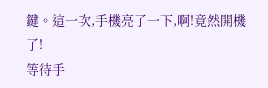鍵。這一次,手機亮了一下,啊!竟然開機了!
等待手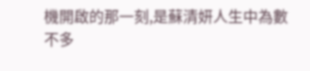機開啟的那一刻,是蘇清妍人生中為數不多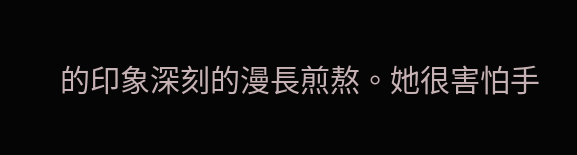的印象深刻的漫長煎熬。她很害怕手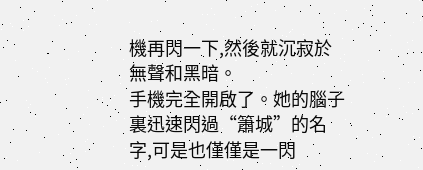機再閃一下,然後就沉寂於無聲和黑暗。
手機完全開啟了。她的腦子裏迅速閃過“簫城”的名字,可是也僅僅是一閃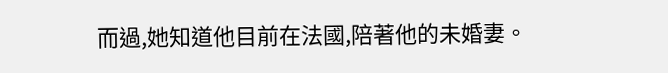而過,她知道他目前在法國,陪著他的未婚妻。